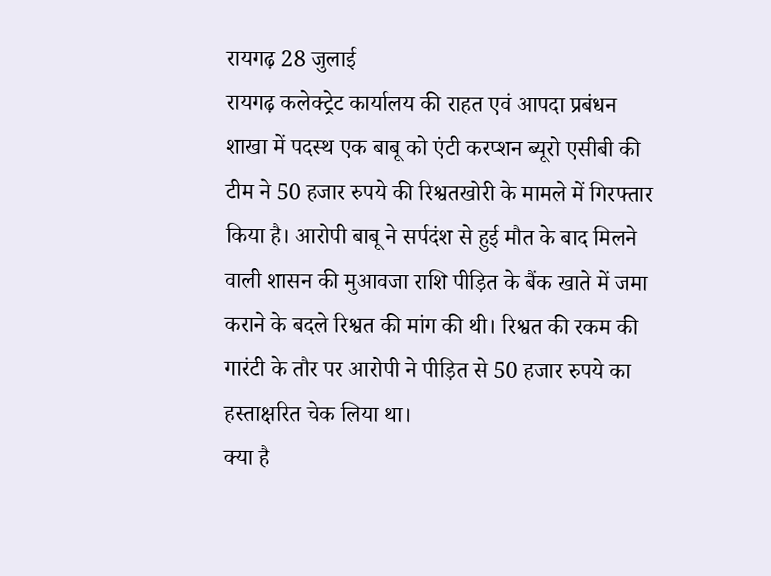रायगढ़ 28 जुलाई
रायगढ़ कलेक्ट्रेट कार्यालय की राहत एवं आपदा प्रबंधन शाखा में पदस्थ एक बाबू को एंटी करप्शन ब्यूरो एसीबी की टीम ने 50 हजार रुपये की रिश्वतखोरी के मामले में गिरफ्तार किया है। आरोपी बाबू ने सर्पदंश से हुई मौत के बाद मिलने वाली शासन की मुआवजा राशि पीड़ित के बैंक खाते में जमा कराने के बदले रिश्वत की मांग की थी। रिश्वत की रकम की गारंटी के तौर पर आरोपी ने पीड़ित से 50 हजार रुपये का हस्ताक्षरित चेक लिया था।
क्या है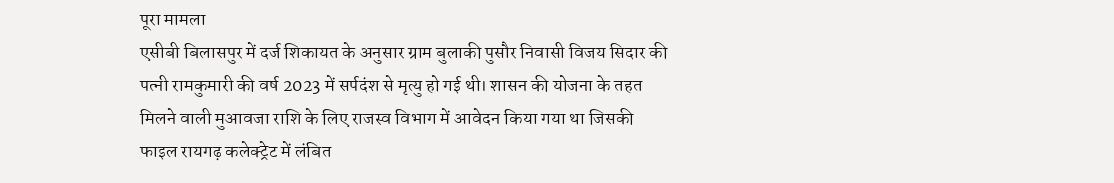पूरा मामला
एसीबी बिलासपुर में दर्ज शिकायत के अनुसार ग्राम बुलाकी पुसौर निवासी विजय सिदार की पत्नी रामकुमारी की वर्ष 2023 में सर्पदंश से मृत्यु हो गई थी। शासन की योजना के तहत मिलने वाली मुआवजा राशि के लिए राजस्व विभाग में आवेदन किया गया था जिसकी फाइल रायगढ़ कलेक्ट्रेट में लंबित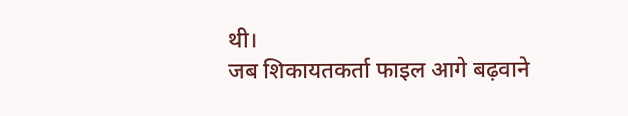थी।
जब शिकायतकर्ता फाइल आगे बढ़वाने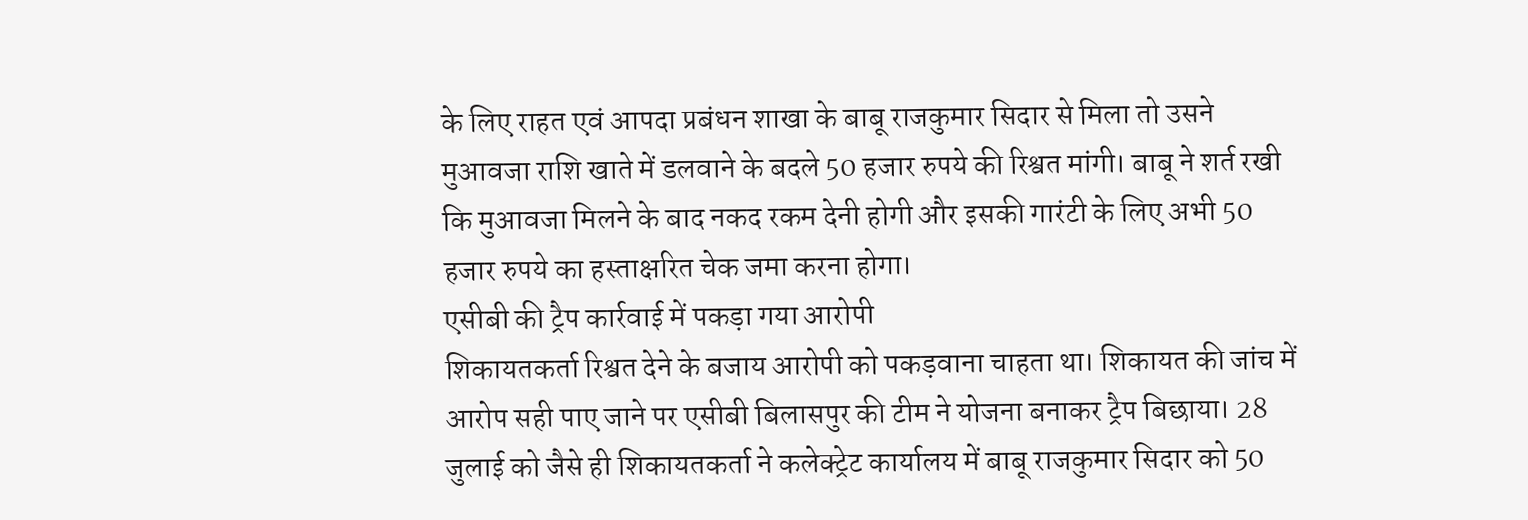के लिए राहत एवं आपदा प्रबंधन शाखा के बाबू राजकुमार सिदार से मिला तो उसने मुआवजा राशि खाते में डलवाने के बदले 50 हजार रुपये की रिश्वत मांगी। बाबू ने शर्त रखी कि मुआवजा मिलने के बाद नकद रकम देनी होगी और इसकी गारंटी के लिए अभी 50 हजार रुपये का हस्ताक्षरित चेक जमा करना होगा।
एसीबी की ट्रैप कार्रवाई में पकड़ा गया आरोपी
शिकायतकर्ता रिश्वत देने के बजाय आरोपी को पकड़वाना चाहता था। शिकायत की जांच में आरोप सही पाए जाने पर एसीबी बिलासपुर की टीम ने योजना बनाकर ट्रैप बिछाया। 28 जुलाई को जैसे ही शिकायतकर्ता ने कलेक्ट्रेट कार्यालय में बाबू राजकुमार सिदार को 50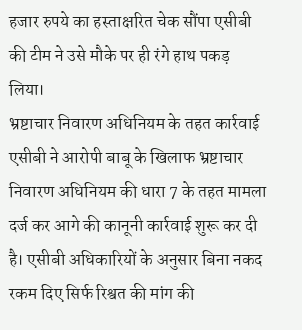हजार रुपये का हस्ताक्षरित चेक सौंपा एसीबी की टीम ने उसे मौके पर ही रंगे हाथ पकड़ लिया।
भ्रष्टाचार निवारण अधिनियम के तहत कार्रवाई
एसीबी ने आरोपी बाबू के खिलाफ भ्रष्टाचार निवारण अधिनियम की धारा 7 के तहत मामला दर्ज कर आगे की कानूनी कार्रवाई शुरू कर दी है। एसीबी अधिकारियों के अनुसार बिना नकद रकम दिए सिर्फ रिश्वत की मांग की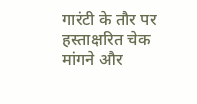गारंटी के तौर पर हस्ताक्षरित चेक मांगने और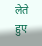लेते हुए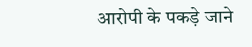आरोपी के पकड़े जाने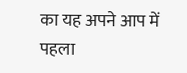का यह अपने आप में पहला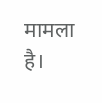मामला है।